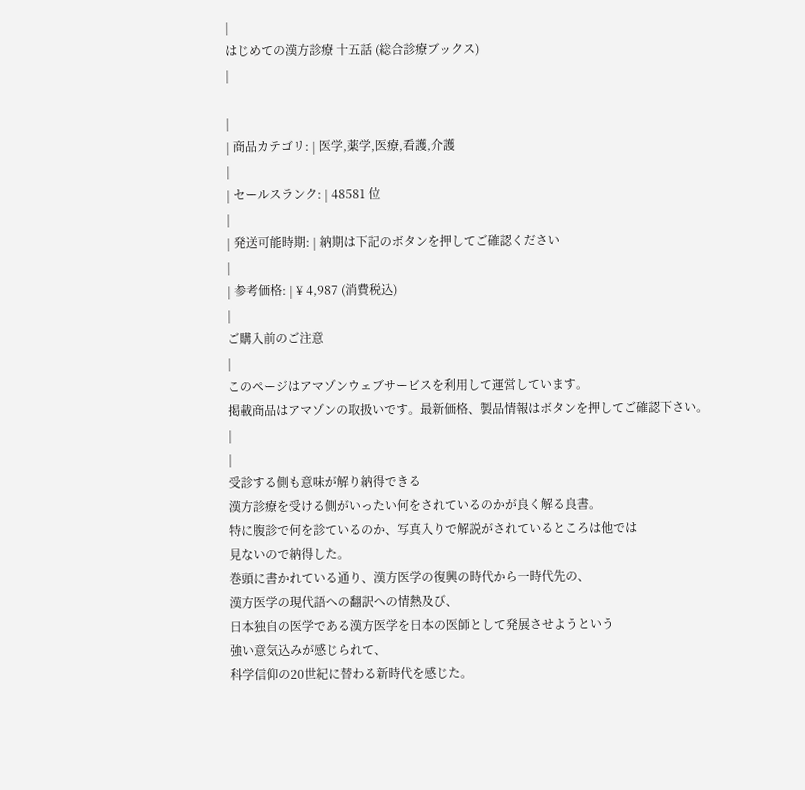|
はじめての漢方診療 十五話 (総合診療ブックス)
|

|
| 商品カテゴリ: | 医学,薬学,医療,看護,介護
|
| セールスランク: | 48581 位
|
| 発送可能時期: | 納期は下記のボタンを押してご確認ください
|
| 参考価格: | ¥ 4,987 (消費税込)
|
ご購入前のご注意
|
このページはアマゾンウェブサービスを利用して運営しています。
掲載商品はアマゾンの取扱いです。最新価格、製品情報はボタンを押してご確認下さい。
|
|
受診する側も意味が解り納得できる
漢方診療を受ける側がいったい何をされているのかが良く解る良書。
特に腹診で何を診ているのか、写真入りで解説がされているところは他では
見ないので納得した。
巻頭に書かれている通り、漢方医学の復興の時代から一時代先の、
漢方医学の現代語への翻訳への情熱及び、
日本独自の医学である漢方医学を日本の医師として発展させようという
強い意気込みが感じられて、
科学信仰の20世紀に替わる新時代を感じた。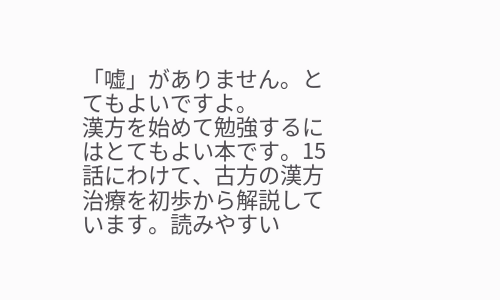「嘘」がありません。とてもよいですよ。
漢方を始めて勉強するにはとてもよい本です。15話にわけて、古方の漢方治療を初歩から解説しています。読みやすい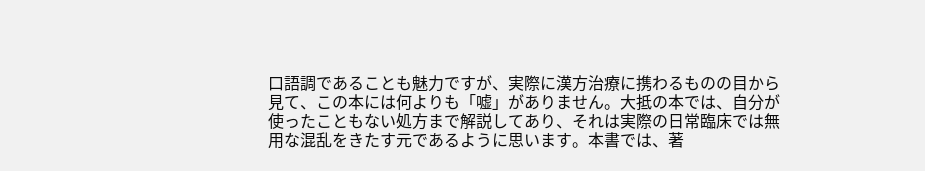口語調であることも魅力ですが、実際に漢方治療に携わるものの目から見て、この本には何よりも「嘘」がありません。大抵の本では、自分が使ったこともない処方まで解説してあり、それは実際の日常臨床では無用な混乱をきたす元であるように思います。本書では、著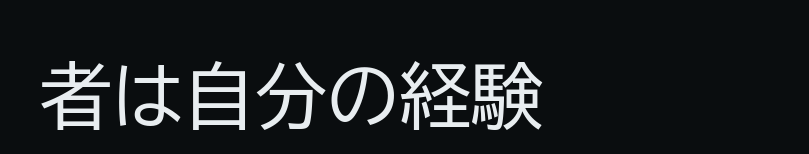者は自分の経験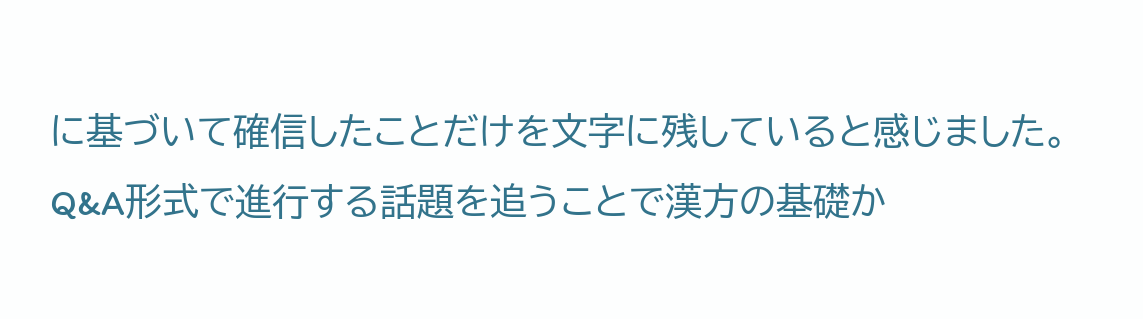に基づいて確信したことだけを文字に残していると感じました。Q&A形式で進行する話題を追うことで漢方の基礎か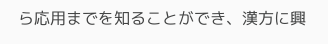ら応用までを知ることができ、漢方に興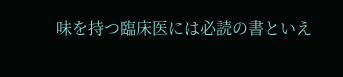味を持つ臨床医には必読の書といえ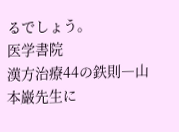るでしょう。
医学書院
漢方治療44の鉄則―山本巌先生に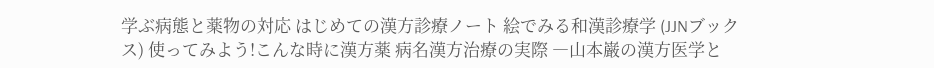学ぶ病態と薬物の対応 はじめての漢方診療ノート 絵でみる和漢診療学 (JJNブックス) 使ってみよう!こんな時に漢方薬 病名漢方治療の実際 ―山本巌の漢方医学と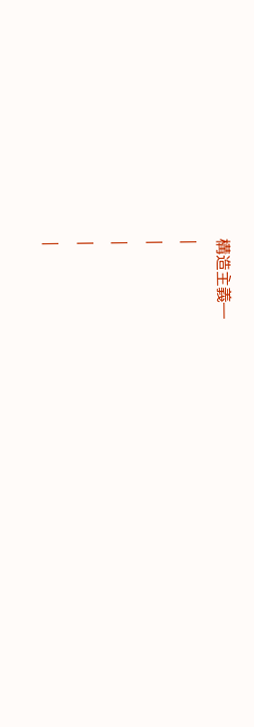構造主義―
|
|
|
|
|